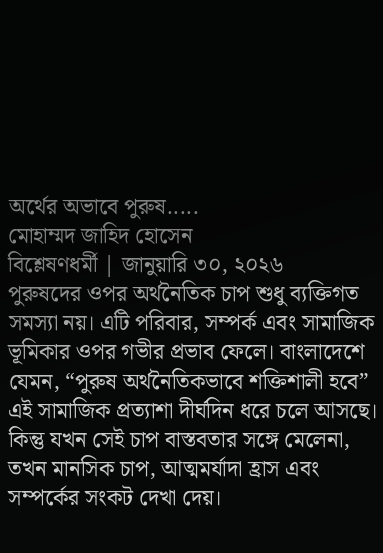অর্থের অভাবে পুরুষ.....
মোহাম্মদ জাহিদ হোসেন
বিশ্লেষণধর্মী | জানুয়ারি ৩০, ২০২৬
পুরুষদের ওপর অর্থনৈতিক চাপ শুধু ব্যক্তিগত সমস্যা নয়। এটি পরিবার, সম্পর্ক এবং সামাজিক ভূমিকার ওপর গভীর প্রভাব ফেলে। বাংলাদেশে যেমন, “পুরুষ অর্থনৈতিকভাবে শক্তিশালী হবে” এই সামাজিক প্রত্যাশা দীর্ঘদিন ধরে চলে আসছে। কিন্তু যখন সেই চাপ বাস্তবতার সঙ্গে মেলেনা, তখন মানসিক চাপ, আত্মমর্যাদা হ্রাস এবং সম্পর্কের সংকট দেখা দেয়।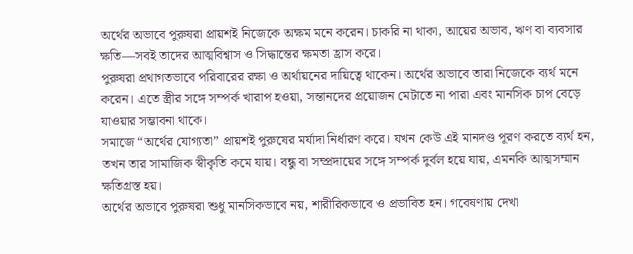অর্থের অভাবে পুরুষরা প্রায়শই নিজেকে অক্ষম মনে করেন। চাকরি না থাকা, আয়ের অভাব, ঋণ বা ব্যবসার ক্ষতি—সবই তাদের আত্মবিশ্বাস ও সিদ্ধান্তের ক্ষমতা হ্রাস করে।
পুরুষরা প্রথাগতভাবে পরিবারের রক্ষা ও অর্থায়নের দায়িত্বে থাকেন। অর্থের অভাবে তারা নিজেকে ব্যর্থ মনে করেন। এতে স্ত্রীর সঙ্গে সম্পর্ক খারাপ হওয়া, সন্তানদের প্রয়োজন মেটাতে না পারা এবং মানসিক চাপ বেড়ে যাওয়ার সম্ভাবনা থাকে।
সমাজে “অর্থের যোগ্যতা” প্রায়শই পুরুষের মর্যাদা নির্ধারণ করে। যখন কেউ এই মানদণ্ড পূরণ করতে ব্যর্থ হন, তখন তার সামাজিক স্বীকৃতি কমে যায়। বন্ধু বা সম্প্রদায়ের সঙ্গে সম্পর্ক দুর্বল হয়ে যায়, এমনকি আত্মসম্মান ক্ষতিগ্রস্ত হয়।
অর্থের অভাবে পুরুষরা শুধু মানসিকভাবে নয়, শারীরিকভাবে ও প্রভাবিত হন। গবেষণায় দেখা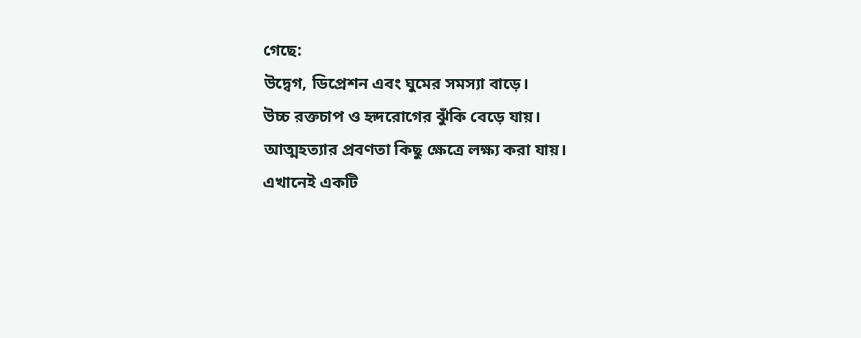গেছে:
উদ্বেগ, ডিপ্রেশন এবং ঘুমের সমস্যা বাড়ে।
উচ্চ রক্তচাপ ও হৃদরোগের ঝুঁকি বেড়ে যায়।
আত্মহত্যার প্রবণতা কিছু ক্ষেত্রে লক্ষ্য করা যায়।
এখানেই একটি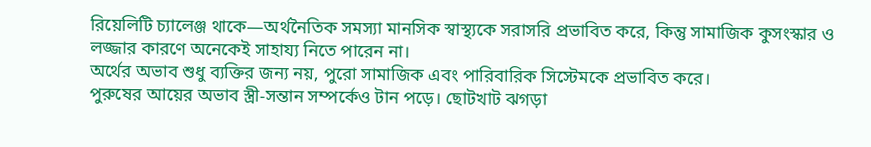রিয়েলিটি চ্যালেঞ্জ থাকে—অর্থনৈতিক সমস্যা মানসিক স্বাস্থ্যকে সরাসরি প্রভাবিত করে, কিন্তু সামাজিক কুসংস্কার ও লজ্জার কারণে অনেকেই সাহায্য নিতে পারেন না।
অর্থের অভাব শুধু ব্যক্তির জন্য নয়, পুরো সামাজিক এবং পারিবারিক সিস্টেমকে প্রভাবিত করে।
পুরুষের আয়ের অভাব স্ত্রী-সন্তান সম্পর্কেও টান পড়ে। ছোটখাট ঝগড়া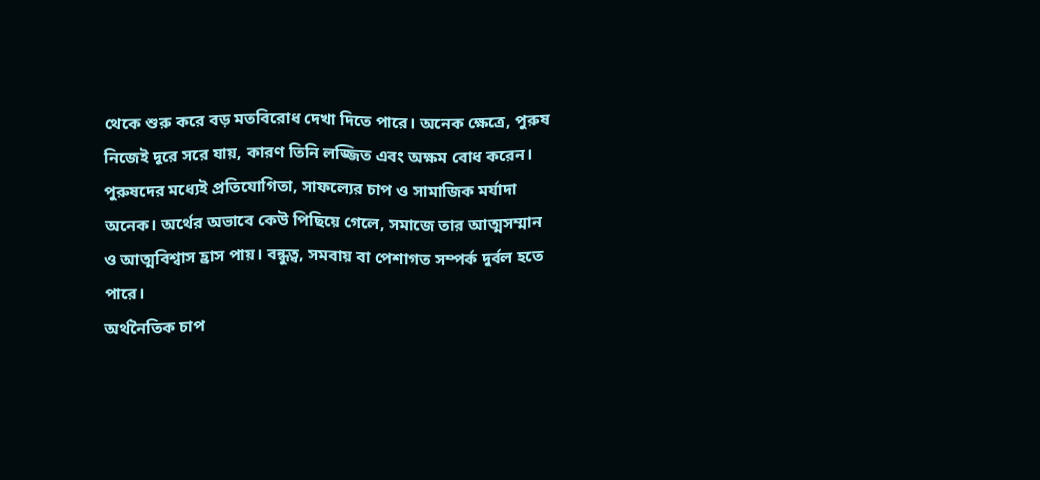থেকে শুরু করে বড় মতবিরোধ দেখা দিতে পারে। অনেক ক্ষেত্রে, পুরুষ নিজেই দূরে সরে যায়, কারণ তিনি লজ্জিত এবং অক্ষম বোধ করেন।
পুরুষদের মধ্যেই প্রতিযোগিতা, সাফল্যের চাপ ও সামাজিক মর্যাদা অনেক। অর্থের অভাবে কেউ পিছিয়ে গেলে, সমাজে তার আত্মসম্মান ও আত্মবিশ্বাস হ্রাস পায়। বন্ধুত্ব, সমবায় বা পেশাগত সম্পর্ক দুর্বল হতে পারে।
অর্থনৈতিক চাপ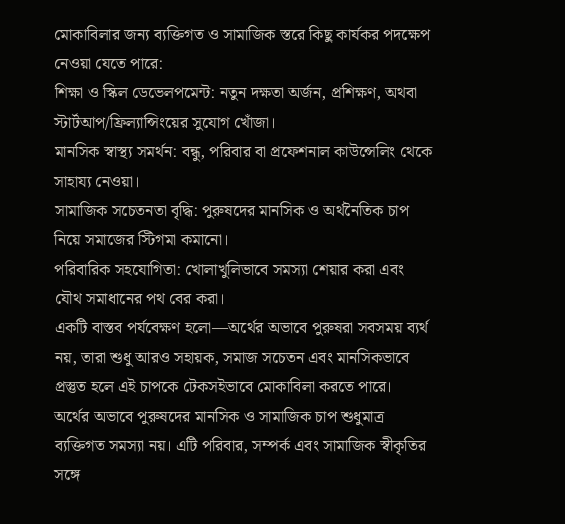মোকাবিলার জন্য ব্যক্তিগত ও সামাজিক স্তরে কিছু কার্যকর পদক্ষেপ নেওয়া যেতে পারে:
শিক্ষা ও স্কিল ডেভেলপমেন্ট: নতুন দক্ষতা অর্জন, প্রশিক্ষণ, অথবা স্টার্টআপ/ফ্রিল্যান্সিংয়ের সুযোগ খোঁজা।
মানসিক স্বাস্থ্য সমর্থন: বন্ধু, পরিবার বা প্রফেশনাল কাউন্সেলিং থেকে সাহায্য নেওয়া।
সামাজিক সচেতনতা বৃদ্ধি: পুরুষদের মানসিক ও অর্থনৈতিক চাপ নিয়ে সমাজের স্টিগমা কমানো।
পরিবারিক সহযোগিতা: খোলাখুলিভাবে সমস্যা শেয়ার করা এবং যৌথ সমাধানের পথ বের করা।
একটি বাস্তব পর্যবেক্ষণ হলো—অর্থের অভাবে পুরুষরা সবসময় ব্যর্থ নয়, তারা শুধু আরও সহায়ক, সমাজ সচেতন এবং মানসিকভাবে প্রস্তুত হলে এই চাপকে টেকসইভাবে মোকাবিলা করতে পারে।
অর্থের অভাবে পুরুষদের মানসিক ও সামাজিক চাপ শুধুমাত্র ব্যক্তিগত সমস্যা নয়। এটি পরিবার, সম্পর্ক এবং সামাজিক স্বীকৃতির সঙ্গে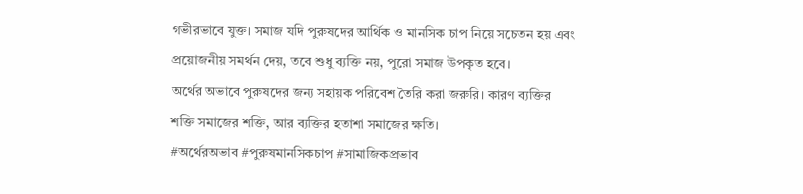গভীরভাবে যুক্ত। সমাজ যদি পুরুষদের আর্থিক ও মানসিক চাপ নিয়ে সচেতন হয় এবং প্রয়োজনীয় সমর্থন দেয়, তবে শুধু ব্যক্তি নয়, পুরো সমাজ উপকৃত হবে।
অর্থের অভাবে পুরুষদের জন্য সহায়ক পরিবেশ তৈরি করা জরুরি। কারণ ব্যক্তির শক্তি সমাজের শক্তি, আর ব্যক্তির হতাশা সমাজের ক্ষতি।
#অর্থেরঅভাব #পুরুষমানসিকচাপ #সামাজিকপ্রভাব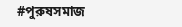#পুরুষসমাজ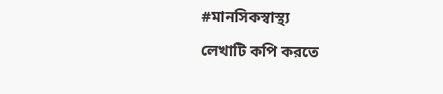#মানসিকস্বাস্থ্য
লেখাটি কপি করতে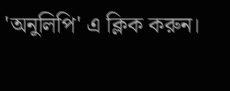'অনুলিপি' এ ক্লিক করুন।